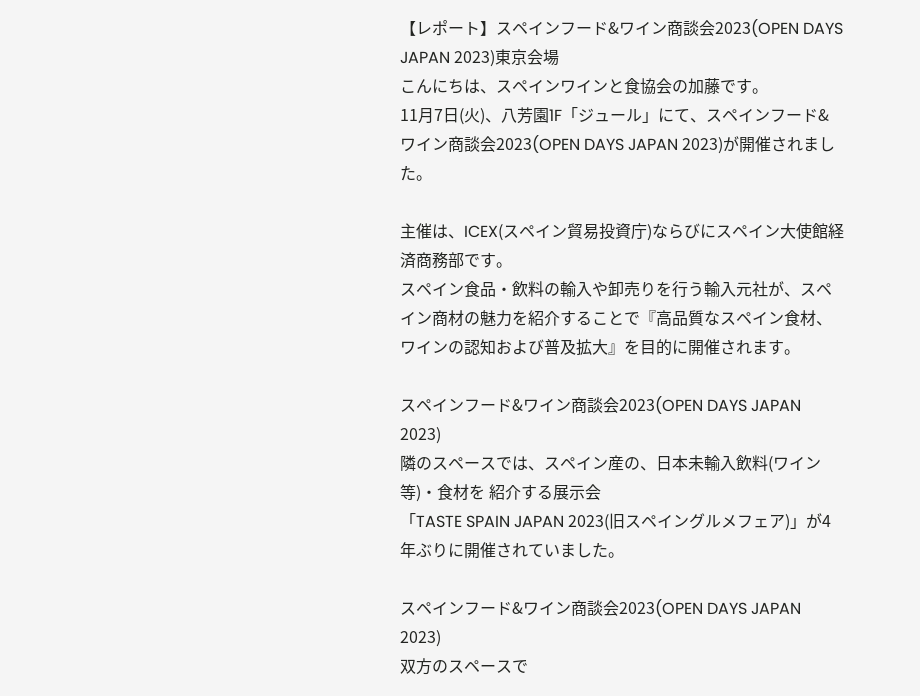【レポート】スペインフード&ワイン商談会2023(OPEN DAYS JAPAN 2023)東京会場
こんにちは、スペインワインと食協会の加藤です。
11月7日(火)、八芳園1F「ジュール」にて、スペインフード&ワイン商談会2023(OPEN DAYS JAPAN 2023)が開催されました。

主催は、ICEX(スペイン貿易投資庁)ならびにスペイン大使館経済商務部です。
スペイン食品・飲料の輸入や卸売りを行う輸入元社が、スペイン商材の魅力を紹介することで『高品質なスペイン食材、ワインの認知および普及拡大』を目的に開催されます。

スペインフード&ワイン商談会2023(OPEN DAYS JAPAN 2023)
隣のスペースでは、スペイン産の、日本未輸入飲料(ワイン等)・食材を 紹介する展示会
「TASTE SPAIN JAPAN 2023(旧スペイングルメフェア)」が4年ぶりに開催されていました。

スペインフード&ワイン商談会2023(OPEN DAYS JAPAN 2023)
双方のスペースで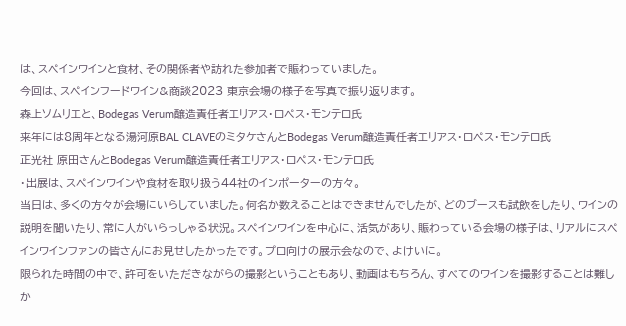は、スペインワインと食材、その関係者や訪れた参加者で賑わっていました。
今回は、スペインフードワイン&商談2023 東京会場の様子を写真で振り返ります。
森上ソムリエと、Bodegas Verum醸造責任者エリアス・ロペス・モンテロ氏
来年には8周年となる湯河原BAL CLAVEのミタケさんとBodegas Verum醸造責任者エリアス・ロペス・モンテロ氏
正光社 原田さんとBodegas Verum醸造責任者エリアス・ロペス・モンテロ氏
・出展は、スペインワインや食材を取り扱う44社のインポーターの方々。
当日は、多くの方々が会場にいらしていました。何名か数えることはできませんでしたが、どのブースも試飲をしたり、ワインの説明を聞いたり、常に人がいらっしゃる状況。スペインワインを中心に、活気があり、賑わっている会場の様子は、リアルにスペインワインファンの皆さんにお見せしたかったです。プロ向けの展示会なので、よけいに。
限られた時間の中で、許可をいただきながらの撮影ということもあり、動画はもちろん、すべてのワインを撮影することは難しか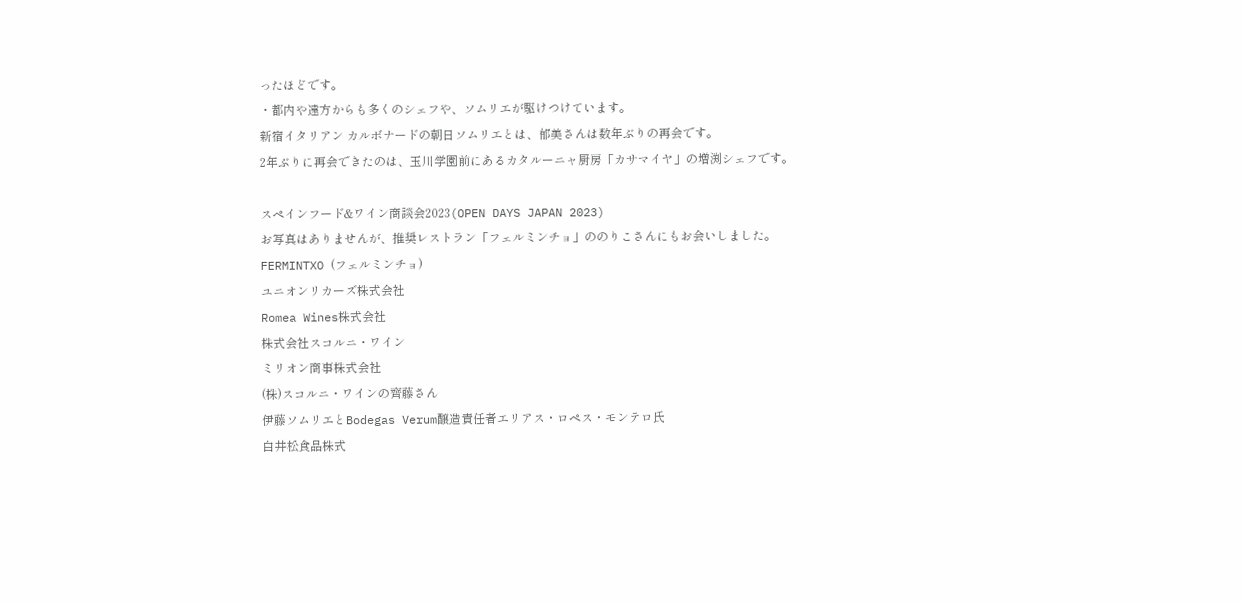ったほどです。
・都内や遠方からも多くのシェフや、ソムリエが駆けつけています。
新宿イタリアン カルボナードの朝日ソムリエとは、郁美さんは数年ぶりの再会です。
2年ぶりに再会できたのは、玉川学園前にあるカタルーニャ厨房「カサマイヤ」の増渕シェフです。

スペインフード&ワイン商談会2023(OPEN DAYS JAPAN 2023)
お写真はありませんが、推奨レストラン「フェルミンチョ」ののりこさんにもお会いしました。
FERMINTXO (フェルミンチョ)
ユニオンリカーズ株式会社
Romea Wines株式会社
株式会社スコルニ・ワイン
ミリオン商事株式会社
(株)スコルニ・ワインの齊藤さん
伊藤ソムリエとBodegas Verum醸造責任者エリアス・ロペス・モンテロ氏
白井松食品株式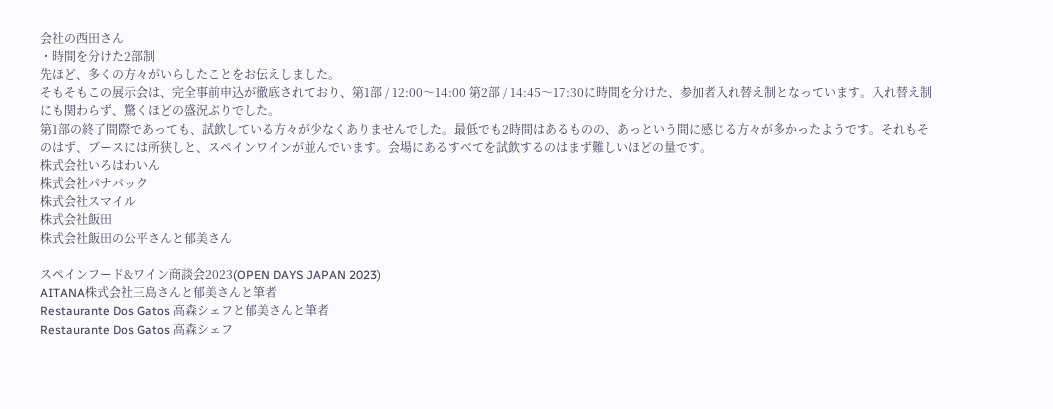会社の西田さん
・時間を分けた2部制
先ほど、多くの方々がいらしたことをお伝えしました。
そもそもこの展示会は、完全事前申込が徹底されており、第1部 / 12:00〜14:00 第2部 / 14:45〜17:30に時間を分けた、参加者入れ替え制となっています。入れ替え制にも関わらず、驚くほどの盛況ぶりでした。
第1部の終了間際であっても、試飲している方々が少なくありませんでした。最低でも2時間はあるものの、あっという間に感じる方々が多かったようです。それもそのはず、ブースには所狭しと、スペインワインが並んでいます。会場にあるすべてを試飲するのはまず難しいほどの量です。
株式会社いろはわいん
株式会社パナバック
株式会社スマイル
株式会社飯田
株式会社飯田の公平さんと郁美さん

スペインフード&ワイン商談会2023(OPEN DAYS JAPAN 2023)
AITANA株式会社三島さんと郁美さんと筆者
Restaurante Dos Gatos 高森シェフと郁美さんと筆者
Restaurante Dos Gatos 高森シェフ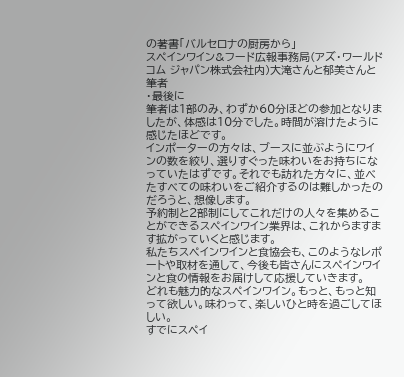の著書「バルセロナの厨房から」
スペインワイン&フード広報事務局(アズ・ワールドコム ジャパン株式会社内)大滝さんと郁美さんと筆者
・最後に
筆者は1部のみ、わずか60分ほどの参加となりましたが、体感は10分でした。時間が溶けたように感じたほどです。
インポーターの方々は、ブースに並ぶようにワインの数を絞り、選りすぐった味わいをお持ちになっていたはずです。それでも訪れた方々に、並べたすべての味わいをご紹介するのは難しかったのだろうと、想像します。
予約制と2部制にしてこれだけの人々を集めることができるスペインワイン業界は、これからますます拡がっていくと感じます。
私たちスペインワインと食協会も、このようなレポートや取材を通して、今後も皆さんにスペインワインと食の情報をお届けして応援していきます。
どれも魅力的なスペインワイン。もっと、もっと知って欲しい。味わって、楽しいひと時を過ごしてほしい。
すでにスペイ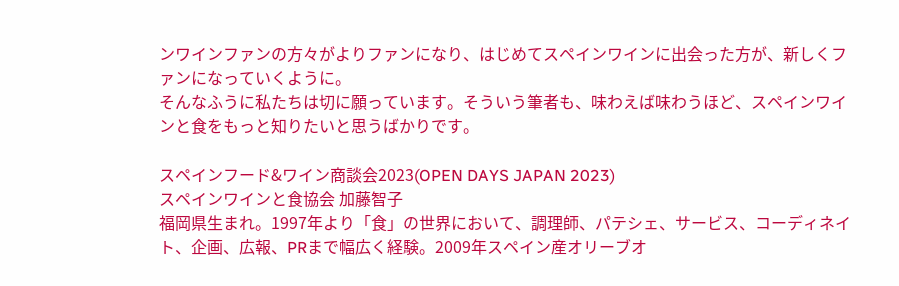ンワインファンの方々がよりファンになり、はじめてスペインワインに出会った方が、新しくファンになっていくように。
そんなふうに私たちは切に願っています。そういう筆者も、味わえば味わうほど、スペインワインと食をもっと知りたいと思うばかりです。

スペインフード&ワイン商談会2023(OPEN DAYS JAPAN 2023)
スペインワインと食協会 加藤智子
福岡県生まれ。1997年より「食」の世界において、調理師、パテシェ、サービス、コーディネイト、企画、広報、PRまで幅広く経験。2009年スペイン産オリーブオ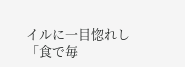イルに一目惚れし「食で毎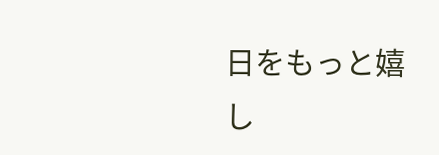日をもっと嬉し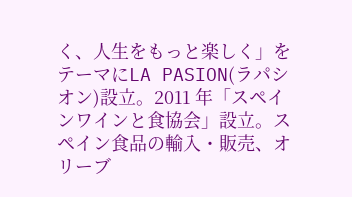く、人生をもっと楽しく」をテーマにLA PASION(ラパシオン)設立。2011 年「スペインワインと食協会」設立。スペイン食品の輸入・販売、オリーブ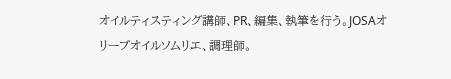オイルティスティング講師、PR、編集、執筆を行う。JOSAオリーブオイルソムリエ、調理師。